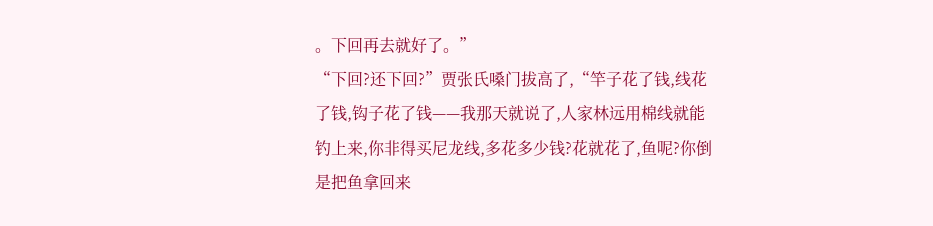。下回再去就好了。”
“下回?还下回?”贾张氏嗓门拔高了,“竿子花了钱,线花了钱,钩子花了钱——我那天就说了,人家林远用棉线就能钓上来,你非得买尼龙线,多花多少钱?花就花了,鱼呢?你倒是把鱼拿回来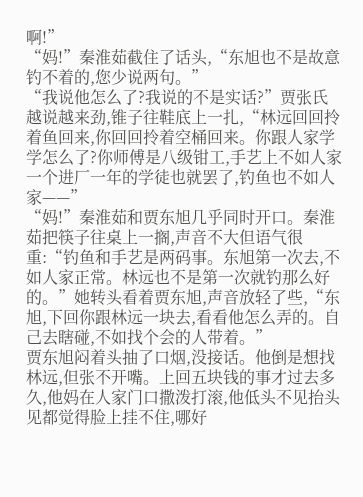啊!”
“妈!”秦淮茹截住了话头,“东旭也不是故意钓不着的,您少说两句。”
“我说他怎么了?我说的不是实话?”贾张氏越说越来劲,锥子往鞋底上一扎,“林远回回拎着鱼回来,你回回拎着空桶回来。你跟人家学学怎么了?你师傅是八级钳工,手艺上不如人家一个进厂一年的学徒也就罢了,钓鱼也不如人家——”
“妈!”秦淮茹和贾东旭几乎同时开口。秦淮茹把筷子往桌上一搁,声音不大但语气很重:“钓鱼和手艺是两码事。东旭第一次去,不如人家正常。林远也不是第一次就钓那么好的。”她转头看着贾东旭,声音放轻了些,“东旭,下回你跟林远一块去,看看他怎么弄的。自己去瞎碰,不如找个会的人带着。”
贾东旭闷着头抽了口烟,没接话。他倒是想找林远,但张不开嘴。上回五块钱的事才过去多久,他妈在人家门口撒泼打滚,他低头不见抬头见都觉得脸上挂不住,哪好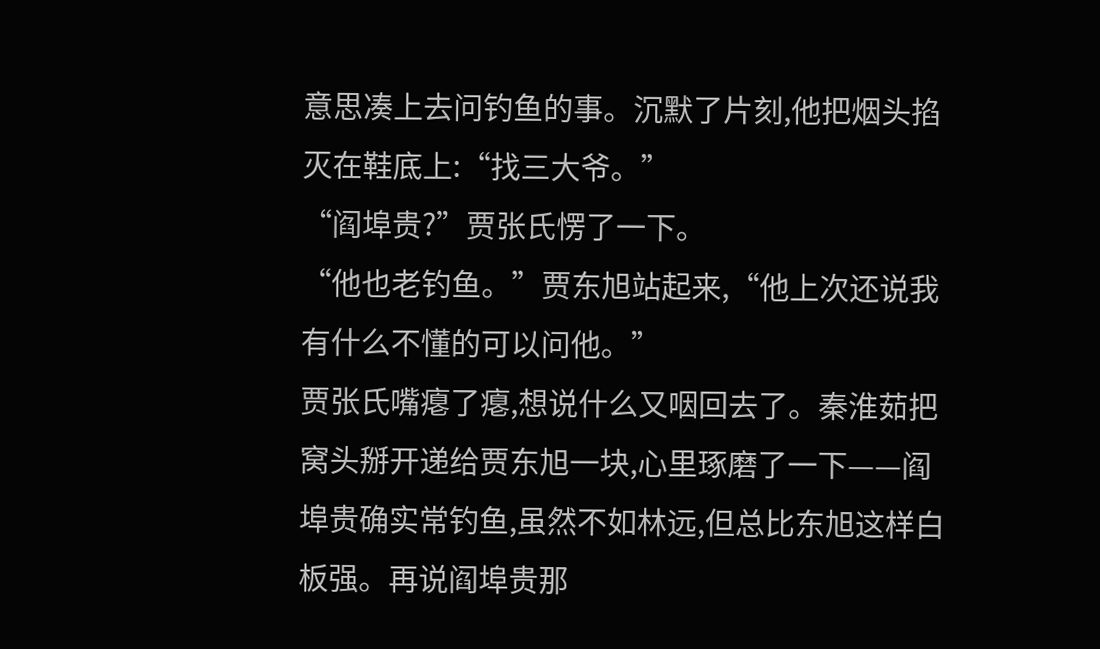意思凑上去问钓鱼的事。沉默了片刻,他把烟头掐灭在鞋底上:“找三大爷。”
“阎埠贵?”贾张氏愣了一下。
“他也老钓鱼。”贾东旭站起来,“他上次还说我有什么不懂的可以问他。”
贾张氏嘴瘪了瘪,想说什么又咽回去了。秦淮茹把窝头掰开递给贾东旭一块,心里琢磨了一下——阎埠贵确实常钓鱼,虽然不如林远,但总比东旭这样白板强。再说阎埠贵那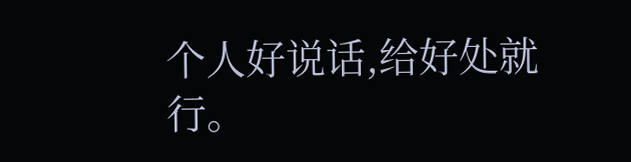个人好说话,给好处就行。